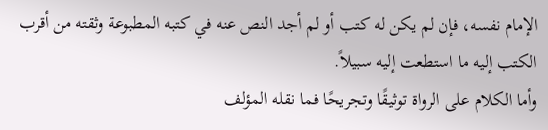الإمام نفسه، فإن لم يكن له كتب أو لم أجد النص عنه في كتبه المطبوعة وثقته من أقرب الكتب إليه ما استطعت إليه سبيلاً.
وأما الكلام على الرواة توثيقًا وتجريحًا فما نقله المؤلف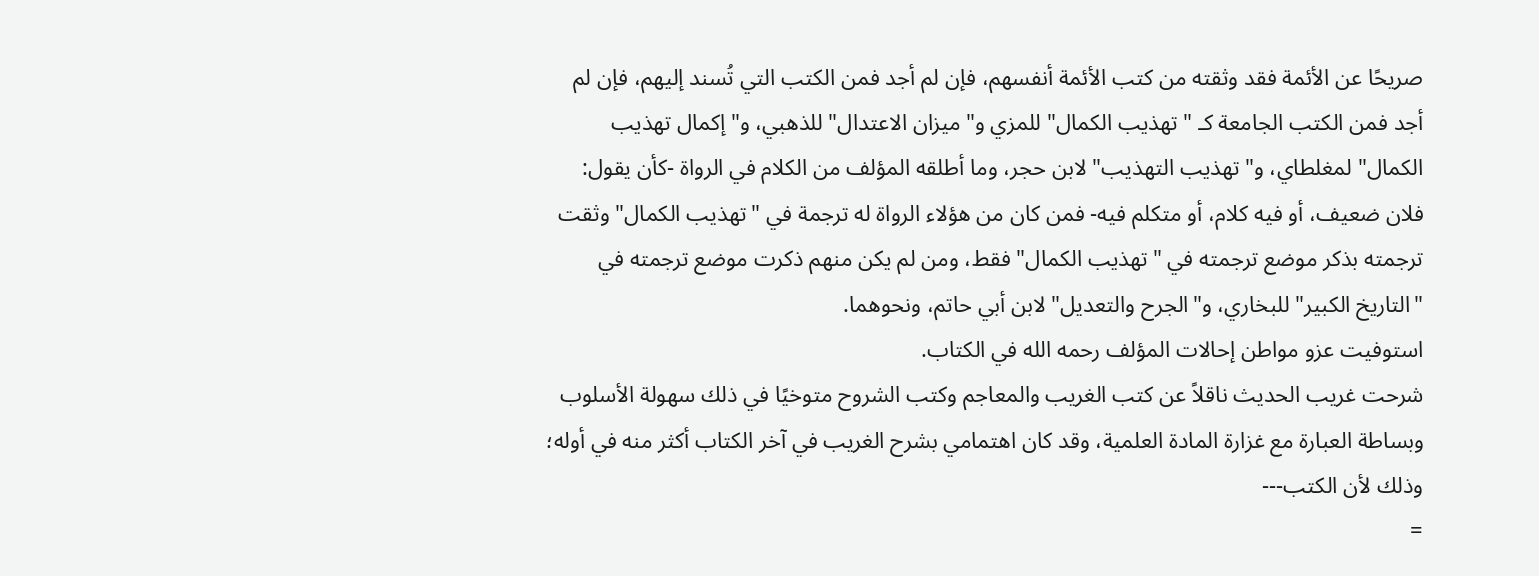صريحًا عن الأئمة فقد وثقته من كتب الأئمة أنفسهم، فإن لم أجد فمن الكتب التي تُسند إليهم، فإن لم أجد فمن الكتب الجامعة كـ "تهذيب الكمال" للمزي و"ميزان الاعتدال" للذهبي، و"إكمال تهذيب الكمال" لمغلطاي، و"تهذيب التهذيب" لابن حجر، وما أطلقه المؤلف من الكلام في الرواة -كأن يقول: فلان ضعيف، أو فيه كلام، أو متكلم فيه- فمن كان من هؤلاء الرواة له ترجمة في "تهذيب الكمال" وثقت ترجمته بذكر موضع ترجمته في "تهذيب الكمال" فقط، ومن لم يكن منهم ذكرت موضع ترجمته في "التاريخ الكبير" للبخاري، و"الجرح والتعديل" لابن أبي حاتم، ونحوهما.
استوفيت عزو مواطن إحالات المؤلف رحمه الله في الكتاب.
شرحت غريب الحديث ناقلاً عن كتب الغريب والمعاجم وكتب الشروح متوخيًا في ذلك سهولة الأسلوب وبساطة العبارة مع غزارة المادة العلمية، وقد كان اهتمامي بشرح الغريب في آخر الكتاب أكثر منه في أوله؛ وذلك لأن الكتب---
=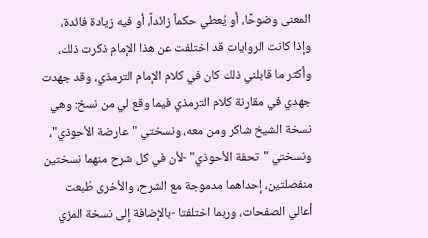المعنى وضوحًا، أو يُعطي حكماً زائداً، أو فيه زيادة فائدة، وإذا كانت الروايات قد اختلفت عن هذا الإمام ذكرت ذلك، وأكثر ما قابلني ذلك كان في كلام الإمام الترمذي، وقد جهدت جهدي في مقارنة كلام الترمذي فيما وقع لي من نسخ: وهي نسخة الشيخ شاكر ومن معه، ونسختي "عارضة الأحوذي"، ونسختي "تحفة الأحوذي" -لأن في كل شرح منهما نسختين منفصلتين، إحداهما مدموجة مع الشرح، والأخرى طُبعت أعالي الصفحات، وربما اختلفتا -بالإضافة إلى نسخة المزي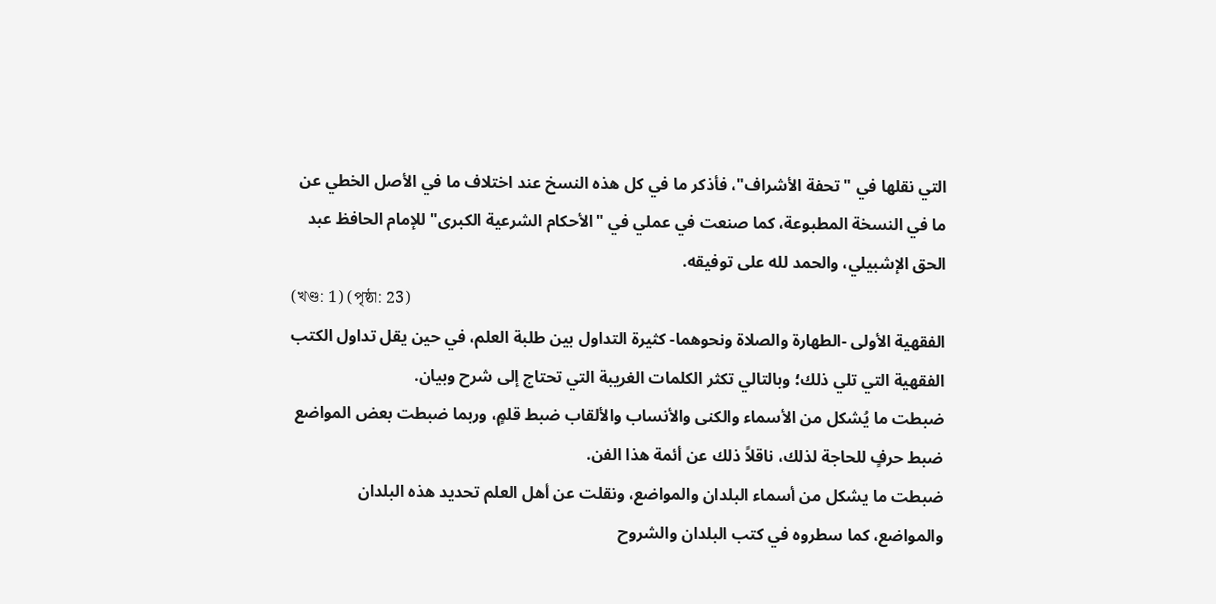التي نقلها في "تحفة الأشراف"، فأذكر ما في كل هذه النسخ عند اختلاف ما في الأصل الخطي عن ما في النسخة المطبوعة، كما صنعت في عملي في "الأحكام الشرعية الكبرى" للإمام الحافظ عبد الحق الإشبيلي، والحمد لله على توفيقه.
(খণ্ড: 1) (পৃষ্ঠা: 23)
الفقهية الأولى -الطهارة والصلاة ونحوهما- كثيرة التداول بين طلبة العلم، في حين يقل تداول الكتب الفقهية التي تلي ذلك؛ وبالتالي تكثر الكلمات الغريبة التي تحتاج إلى شرح وبيان.
ضبطت ما يُشكل من الأسماء والكنى والأنساب والألقاب ضبط قلمٍ، وربما ضبطت بعض المواضع ضبط حرفٍ للحاجة لذلك، ناقلاً ذلك عن أئمة هذا الفن.
ضبطت ما يشكل من أسماء البلدان والمواضع، ونقلت عن أهل العلم تحديد هذه البلدان والمواضع، كما سطروه في كتب البلدان والشروح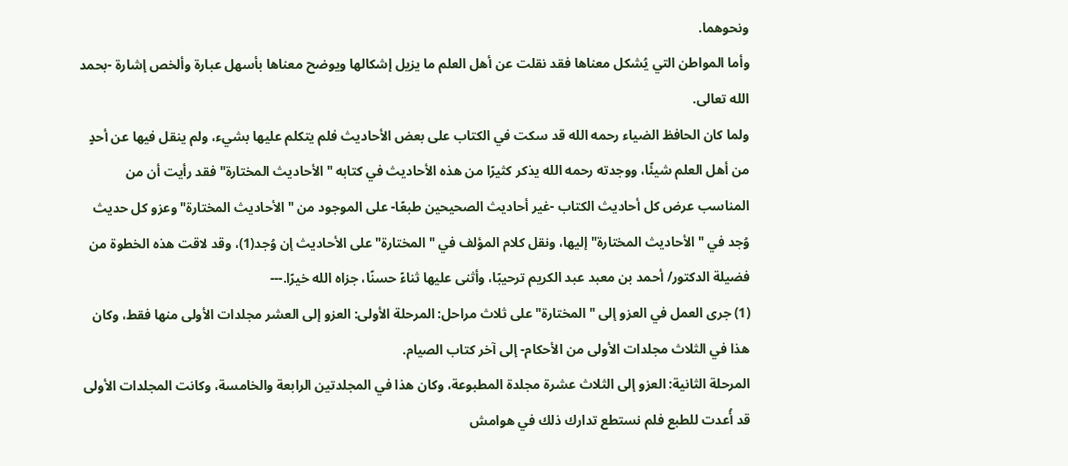ونحوهما.
وأما المواطن التي يُشكل معناها فقد نقلت عن أهل العلم ما يزيل إشكالها ويوضح معناها بأسهل عبارة وألخص إشارة -بحمد الله تعالى.
ولما كان الحافظ الضياء رحمه الله قد سكت في الكتاب على بعض الأحاديث فلم يتكلم عليها بشيء، ولم ينقل فيها عن أحدٍ من أهل العلم شيئًا، ووجدته رحمه الله يذكر كثيرًا من هذه الأحاديث في كتابه "الأحاديث المختارة" فقد رأيت أن من المناسب عرض كل أحاديث الكتاب -غير أحاديث الصحيحين طبعًا- على الموجود من "الأحاديث المختارة" وعزو كل حديث وُجد في "الأحاديث المختارة" إليها، ونقل كلام المؤلف في "المختارة" على الأحاديث إن وُجد(1)، وقد لاقت هذه الخطوة من فضيلة الدكتور/ أحمد بن معبد عبد الكريم ترحيبًا، وأثنى عليها ثناءً حسنًا، جزاه الله خيرًا.---
(1) جرى العمل في العزو إلى "المختارة" على ثلاث مراحل: المرحلة الأولى: العزو إلى العشر مجلدات الأولى منها فقط، وكان هذا في الثلاث مجلدات الأولى من الأحكام- إلى آخر كتاب الصيام.
المرحلة الثانية: العزو إلى الثلاث عشرة مجلدة المطبوعة، وكان هذا في المجلدتين الرابعة والخامسة، وكانت المجلدات الأولى قد أُعدت للطبع فلم نستطع تدارك ذلك في هوامش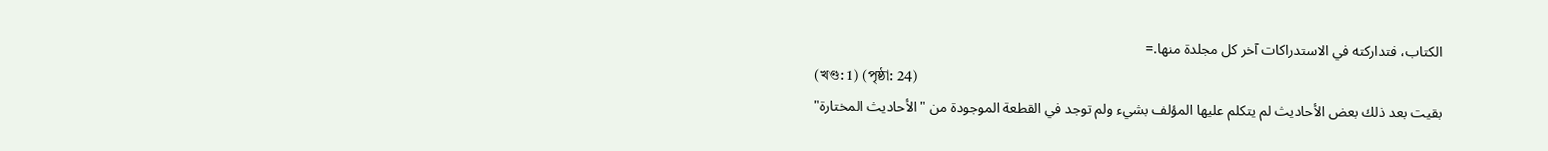الكتاب، فتداركته في الاستدراكات آخر كل مجلدة منها.=
(খণ্ড: 1) (পৃষ্ঠা: 24)
بقيت بعد ذلك بعض الأحاديث لم يتكلم عليها المؤلف بشيء ولم توجد في القطعة الموجودة من "الأحاديث المختارة"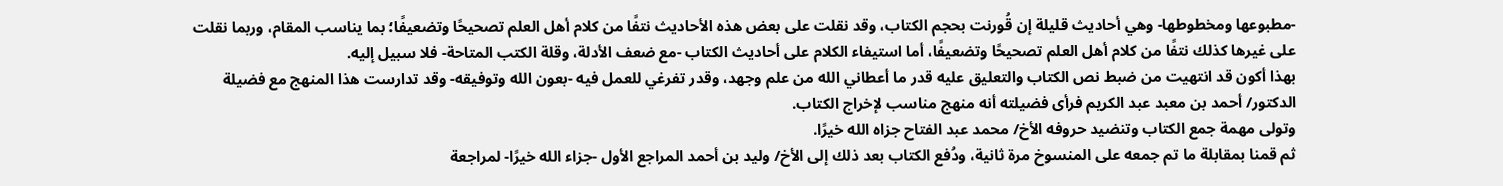-مطبوعها ومخطوطها- وهي أحاديث قليلة إن قُورنت بحجم الكتاب، وقد نقلت على بعض هذه الأحاديث نتفًا من كلام أهل العلم تصحيحًا وتضعيفًا؛ بما يناسب المقام، وربما نقلت على غيرها كذلك نتفًا من كلام أهل العلم تصحيحًا وتضعيفًا، أما استيفاء الكلام على أحاديث الكتاب -مع ضعف الأدلة، وقلة الكتب المتاحة- فلا سبيل إليه.
بهذا أكون قد انتهيت من ضبط نص الكتاب والتعليق عليه قدر ما أعطاني الله من علم وجهد، وقدر تفرغي للعمل فيه -بعون الله وتوفيقه- وقد تدارست هذا المنهج مع فضيلة الدكتور/ أحمد بن معبد عبد الكريم فرأى فضيلته أنه منهج مناسب لإخراج الكتاب.
وتولى مهمة جمع الكتاب وتنضيد حروفه الأخ/ محمد عبد الفتاح جزاه الله خيرًا.
ثم قمنا بمقابلة ما تم جمعه على المنسوخ مرة ثانية، ودُفع الكتاب بعد ذلك إلى الأخ/ وليد بن أحمد المراجع الأول -جزاء الله خيرًا- لمراجعة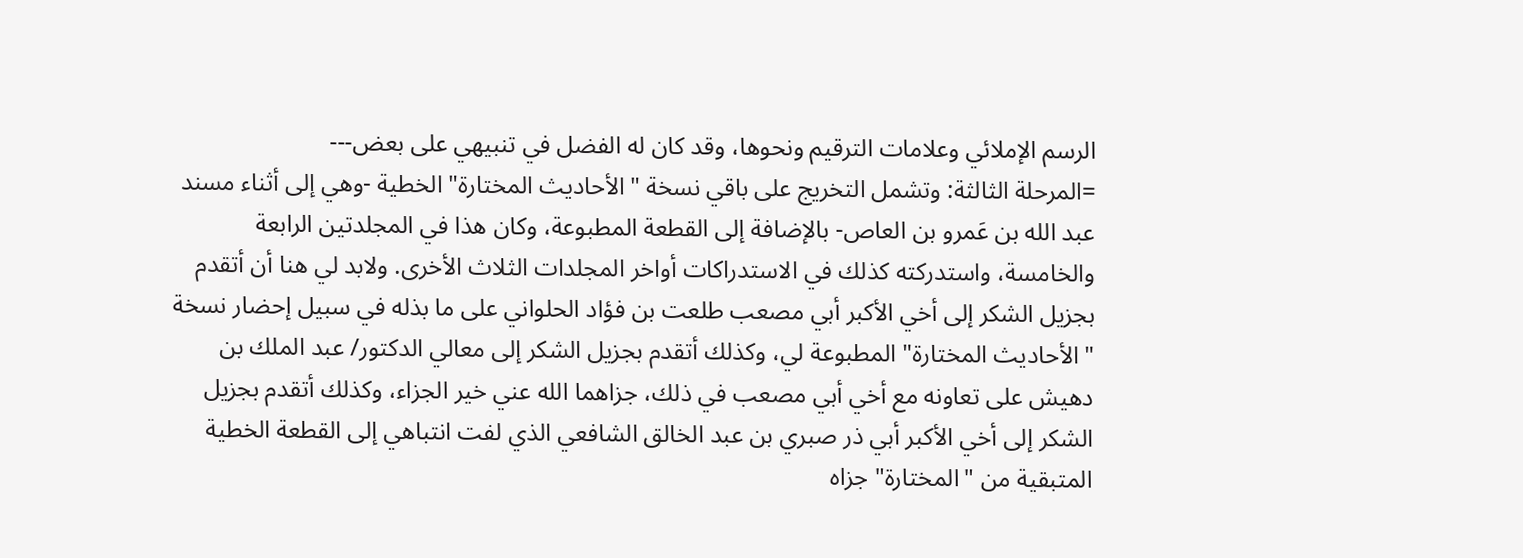الرسم الإملائي وعلامات الترقيم ونحوها، وقد كان له الفضل في تنبيهي على بعض---
=المرحلة الثالثة: وتشمل التخريج على باقي نسخة "الأحاديث المختارة" الخطية -وهي إلى أثناء مسند عبد الله بن عَمرو بن العاص- بالإضافة إلى القطعة المطبوعة، وكان هذا في المجلدتين الرابعة والخامسة، واستدركته كذلك في الاستدراكات أواخر المجلدات الثلاث الأخرى. ولابد لي هنا أن أتقدم بجزيل الشكر إلى أخي الأكبر أبي مصعب طلعت بن فؤاد الحلواني على ما بذله في سبيل إحضار نسخة "الأحاديث المختارة" المطبوعة لي، وكذلك أتقدم بجزيل الشكر إلى معالي الدكتور/ عبد الملك بن دهيش على تعاونه مع أخي أبي مصعب في ذلك، جزاهما الله عني خير الجزاء، وكذلك أتقدم بجزيل الشكر إلى أخي الأكبر أبي ذر صبري بن عبد الخالق الشافعي الذي لفت انتباهي إلى القطعة الخطية المتبقية من "المختارة" جزاه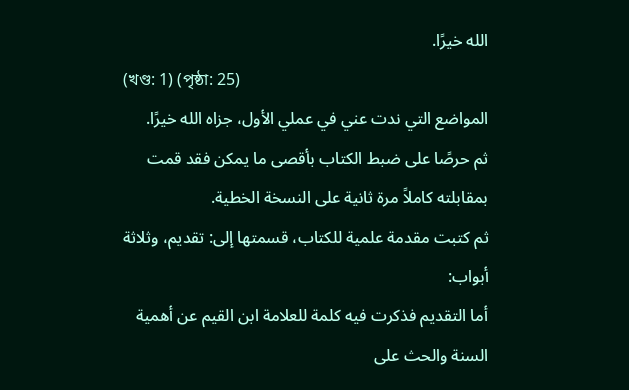الله خيرًا.
(খণ্ড: 1) (পৃষ্ঠা: 25)
المواضع التي ندت عني في عملي الأول، جزاه الله خيرًا.
ثم حرصًا على ضبط الكتاب بأقصى ما يمكن فقد قمت بمقابلته كاملاً مرة ثانية على النسخة الخطية.
ثم كتبت مقدمة علمية للكتاب، قسمتها إلى: تقديم، وثلاثة أبواب:
أما التقديم فذكرت فيه كلمة للعلامة ابن القيم عن أهمية السنة والحث على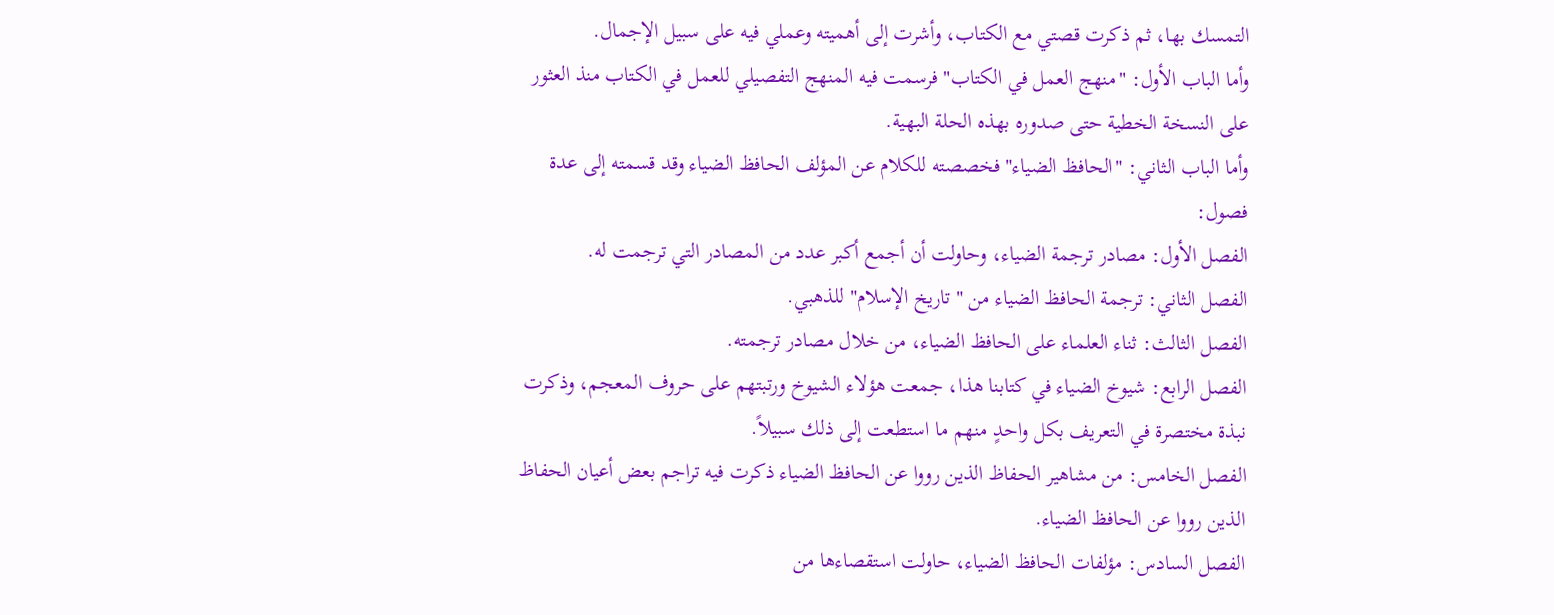التمسك بها، ثم ذكرت قصتي مع الكتاب، وأشرت إلى أهميته وعملي فيه على سبيل الإجمال.
وأما الباب الأول: "منهج العمل في الكتاب" فرسمت فيه المنهج التفصيلي للعمل في الكتاب منذ العثور على النسخة الخطية حتى صدوره بهذه الحلة البهية.
وأما الباب الثاني: "الحافظ الضياء" فخصصته للكلام عن المؤلف الحافظ الضياء وقد قسمته إلى عدة فصول:
الفصل الأول: مصادر ترجمة الضياء، وحاولت أن أجمع أكبر عدد من المصادر التي ترجمت له.
الفصل الثاني: ترجمة الحافظ الضياء من "تاريخ الإسلام" للذهبي.
الفصل الثالث: ثناء العلماء على الحافظ الضياء، من خلال مصادر ترجمته.
الفصل الرابع: شيوخ الضياء في كتابنا هذا، جمعت هؤلاء الشيوخ ورتبتهم على حروف المعجم، وذكرت نبذة مختصرة في التعريف بكل واحدٍ منهم ما استطعت إلى ذلك سبيلاً.
الفصل الخامس: من مشاهير الحفاظ الذين رووا عن الحافظ الضياء ذكرت فيه تراجم بعض أعيان الحفاظ الذين رووا عن الحافظ الضياء.
الفصل السادس: مؤلفات الحافظ الضياء، حاولت استقصاءها من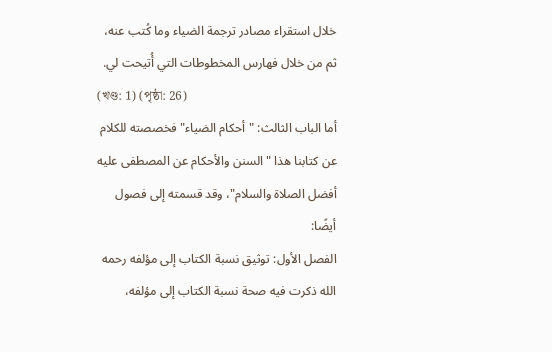خلال استقراء مصادر ترجمة الضياء وما كُتب عنه، ثم من خلال فهارس المخطوطات التي أُتيحت لي.
(খণ্ড: 1) (পৃষ্ঠা: 26)
أما الباب الثالث: "أحكام الضياء" فخصصته للكلام عن كتابنا هذا "السنن والأحكام عن المصطفى عليه أفضل الصلاة والسلام"، وقد قسمته إلى فصول أيضًا:
الفصل الأول: توثيق نسبة الكتاب إلى مؤلفه رحمه الله ذكرت فيه صحة نسبة الكتاب إلى مؤلفه،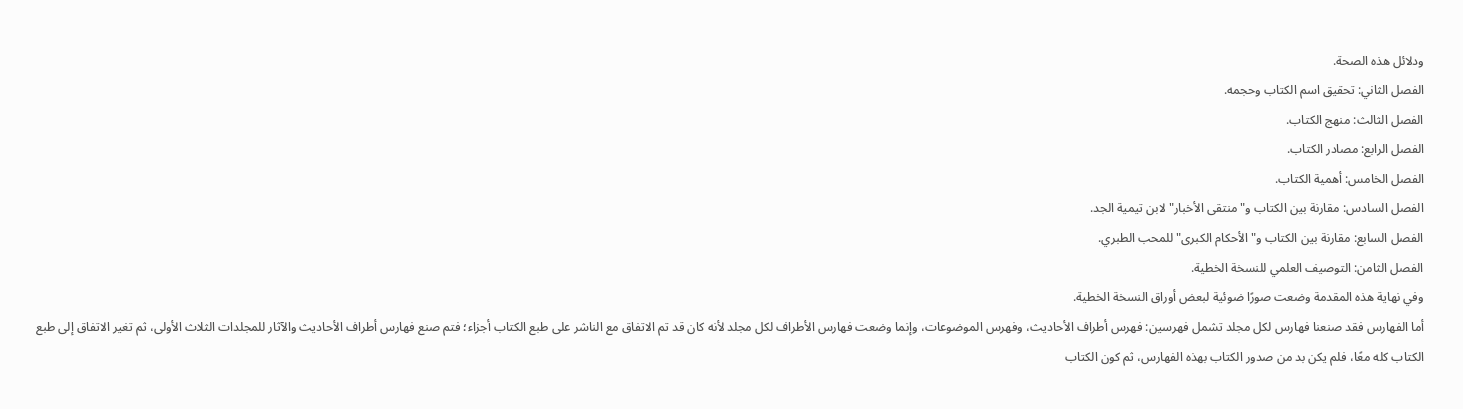ودلائل هذه الصحة.
الفصل الثاني: تحقيق اسم الكتاب وحجمه.
الفصل الثالث: منهج الكتاب.
الفصل الرابع: مصادر الكتاب.
الفصل الخامس: أهمية الكتاب.
الفصل السادس: مقارنة بين الكتاب و"منتقى الأخبار" لابن تيمية الجد.
الفصل السابع: مقارنة بين الكتاب و"الأحكام الكبرى" للمحب الطبري.
الفصل الثامن: التوصيف العلمي للنسخة الخطية.
وفي نهاية هذه المقدمة وضعت صورًا ضوئية لبعض أوراق النسخة الخطية.
أما الفهارس فقد صنعنا فهارس لكل مجلد تشمل فهرسين: فهرس أطراف الأحاديث، وفهرس الموضوعات، وإنما وضعت فهارس الأطراف لكل مجلد لأنه كان قد تم الاتفاق مع الناشر على طبع الكتاب أجزاء؛ فتم صنع فهارس أطراف الأحاديث والآثار للمجلدات الثلاث الأولى، ثم تغير الاتفاق إلى طبع الكتاب كله معًا، فلم يكن بد من صدور الكتاب بهذه الفهارس، ثم كون الكتاب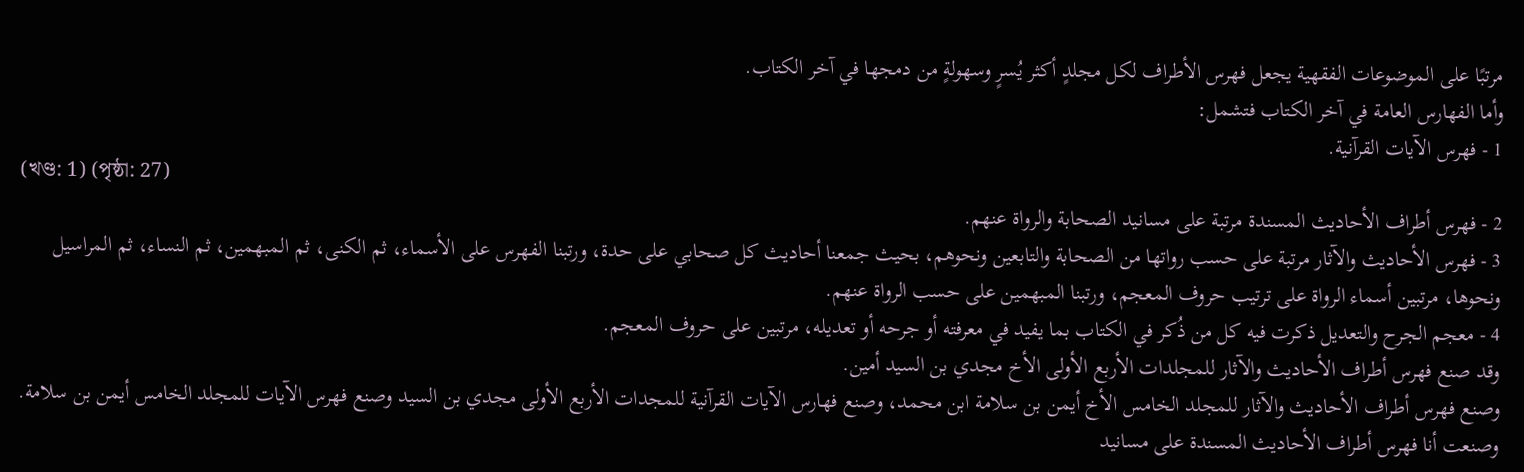مرتبًا على الموضوعات الفقهية يجعل فهرس الأطراف لكل مجلدٍ أكثر يُسرٍ وسهولةٍ من دمجها في آخر الكتاب.
وأما الفهارس العامة في آخر الكتاب فتشمل:
1 - فهرس الآيات القرآنية.
(খণ্ড: 1) (পৃষ্ঠা: 27)
2 - فهرس أطراف الأحاديث المسندة مرتبة على مسانيد الصحابة والرواة عنهم.
3 - فهرس الأحاديث والآثار مرتبة على حسب رواتها من الصحابة والتابعين ونحوهم، بحيث جمعنا أحاديث كل صحابي على حدة، ورتبنا الفهرس على الأسماء، ثم الكنى، ثم المبهمين، ثم النساء، ثم المراسيل ونحوها، مرتبين أسماء الرواة على ترتيب حروف المعجم، ورتبنا المبهمين على حسب الرواة عنهم.
4 - معجم الجرح والتعديل ذكرت فيه كل من ذُكر في الكتاب بما يفيد في معرفته أو جرحه أو تعديله، مرتبين على حروف المعجم.
وقد صنع فهرس أطراف الأحاديث والآثار للمجلدات الأربع الأولى الأخ مجدي بن السيد أمين.
وصنع فهرس أطراف الأحاديث والآثار للمجلد الخامس الأخ أيمن بن سلامة ابن محمد، وصنع فهارس الآيات القرآنية للمجدات الأربع الأولى مجدي بن السيد وصنع فهرس الآيات للمجلد الخامس أيمن بن سلامة.
وصنعت أنا فهرس أطراف الأحاديث المسندة على مسانيد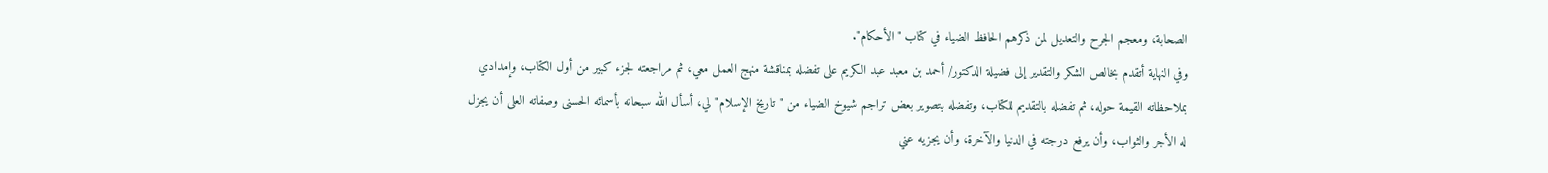الصحابة، ومعجم الجرح والتعديل لمن ذكرهم الحافظ الضياء في كتاب "الأحكام".
وفي النهاية أتقدم بخالص الشكر والتقدير إلى فضيلة الدكتور/ أحمد بن معبد عبد الكريم على تفضله بمناقشة منهج العمل معي، ثم مراجعته لجزء كبير من أول الكتاب، وإمدادي بملاحظاته القيمة حوله، ثم تفضله بالتقديم للكتاب، وتفضله بتصوير بعض تراجم شيوخ الضياء من "تاريخ الإسلام" لي، أسأل الله سبحانه بأسمائه الحسنى وصفاته العلى أن يجزل له الأجر والثواب، وأن يرفع درجته في الدنيا والآخرة، وأن يجزيه عني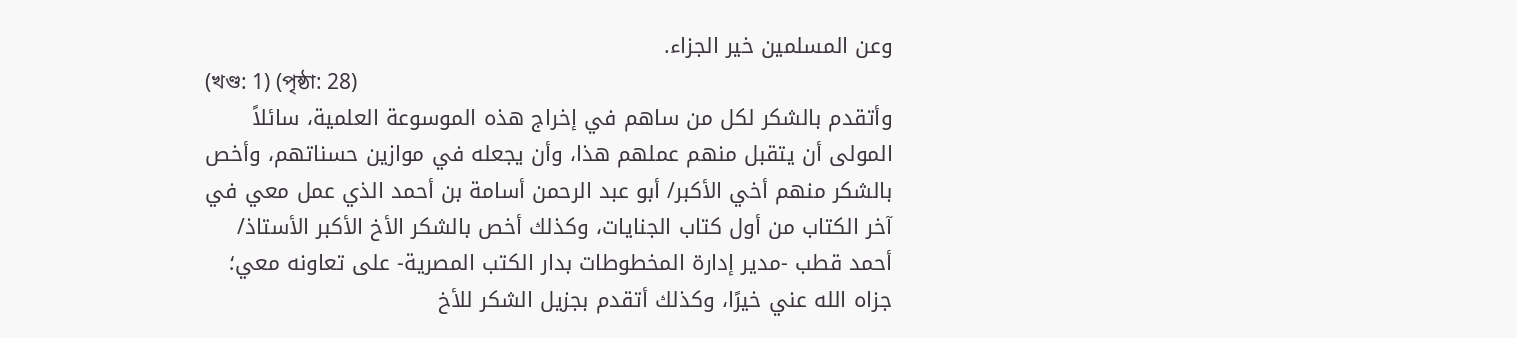وعن المسلمين خير الجزاء.
(খণ্ড: 1) (পৃষ্ঠা: 28)
وأتقدم بالشكر لكل من ساهم في إخراج هذه الموسوعة العلمية، سائلاً المولى أن يتقبل منهم عملهم هذا، وأن يجعله في موازين حسناتهم، وأخص بالشكر منهم أخي الأكبر/ أبو عبد الرحمن أسامة بن أحمد الذي عمل معي في آخر الكتاب من أول كتاب الجنايات، وكذلك أخص بالشكر الأخ الأكبر الأستاذ/ أحمد قطب -مدير إدارة المخطوطات بدار الكتب المصرية- على تعاونه معي؛ جزاه الله عني خيرًا، وكذلك أتقدم بجزيل الشكر للأخ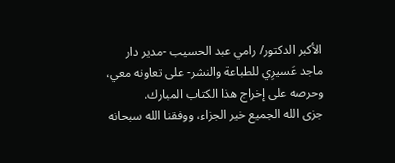الأكبر الدكتور/ رامي عبد الحسيب -مدير دار ماجد عَسيرِي للطباعة والنشر- على تعاونه معي، وحرصه على إخراج هذا الكتاب المبارك.
جزى الله الجميع خير الجزاء، ووفقنا الله سبحانه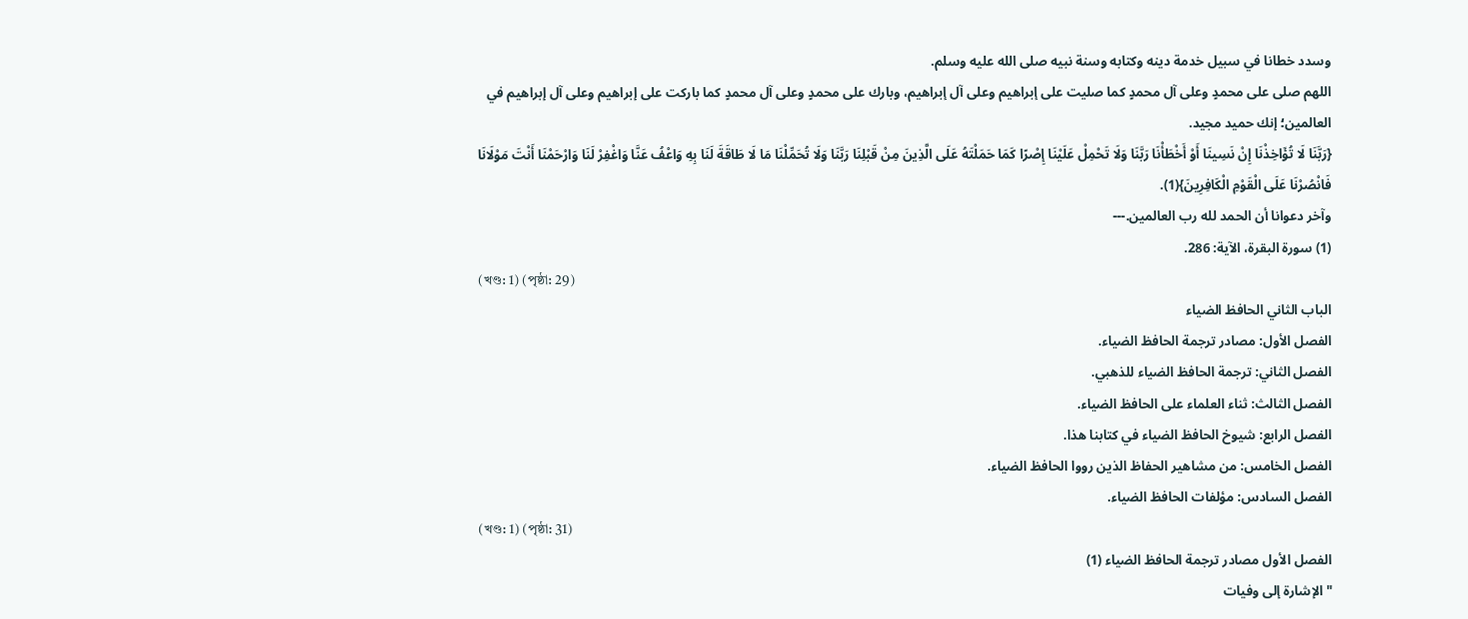وسدد خطانا في سبيل خدمة دينه وكتابه وسنة نبيه صلى الله عليه وسلم.
اللهم صلى على محمدٍ وعلى آل محمدٍ كما صليت على إبراهيم وعلى آل إبراهيم، وبارك على محمدٍ وعلى آل محمدٍ كما باركت على إبراهيم وعلى آل إبراهيم في العالمين؛ إنك حميد مجيد.
{رَبَّنَا لَا تُؤَاخِذْنَا إِنْ نَسِينَا أَوْ أَخْطَأْنَا رَبَّنَا وَلَا تَحْمِلْ عَلَيْنَا إِصْرًا كَمَا حَمَلْتَهُ عَلَى الَّذِينَ مِنْ قَبْلِنَا رَبَّنَا وَلَا تُحَمِّلْنَا مَا لَا طَاقَةَ لَنَا بِهِ وَاعْفُ عَنَّا وَاغْفِرْ لَنَا وَارْحَمْنَا أَنْتَ مَوْلَانَا فَانْصُرْنَا عَلَى الْقَوْمِ الْكَافِرِينَ}(1).
وآخر دعوانا أن الحمد لله رب العالمين.---
(1) سورة البقرة، الآية: 286.
(খণ্ড: 1) (পৃষ্ঠা: 29)
الباب الثاني الحافظ الضياء
الفصل الأول: مصادر ترجمة الحافظ الضياء.
الفصل الثاني: ترجمة الحافظ الضياء للذهبي.
الفصل الثالث: ثناء العلماء على الحافظ الضياء.
الفصل الرابع: شيوخ الحافظ الضياء في كتابنا هذا.
الفصل الخامس: من مشاهير الحفاظ الذين رووا الحافظ الضياء.
الفصل السادس: مؤلفات الحافظ الضياء.
(খণ্ড: 1) (পৃষ্ঠা: 31)
الفصل الأول مصادر ترجمة الحافظ الضياء (1)
" الإشارة إلى وفيات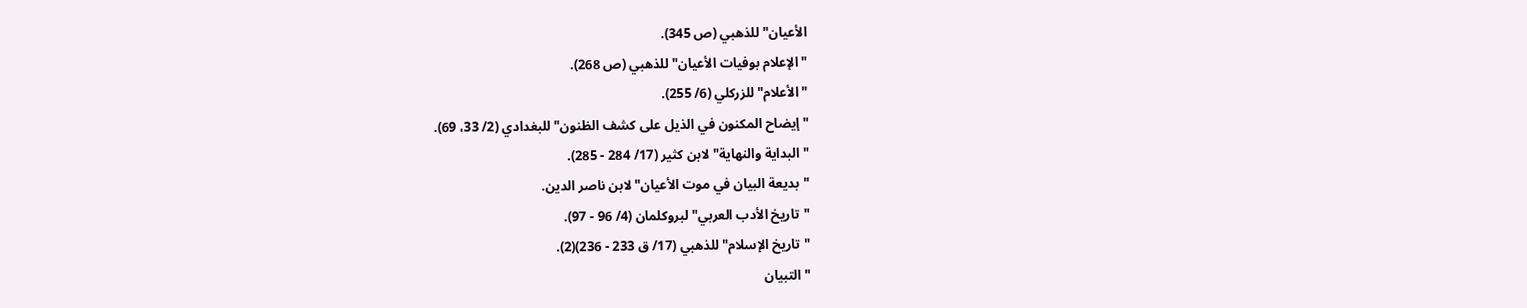الأعيان" للذهبي (ص 345).
"الإعلام بوفيات الأعيان" للذهبي (ص 268).
"الأعلام" للزركلي (6/ 255).
"إيضاح المكنون في الذيل على كشف الظنون" للبغدادي (2/ 33، 69).
"البداية والنهاية" لابن كثير (17/ 284 - 285).
"بديعة البيان في موت الأعيان" لابن ناصر الدين.
"تاريخ الأدب العربي" لبروكلمان (4/ 96 - 97).
"تاريخ الإسلام" للذهبي (17/ ق 233 - 236)(2).
"التبيان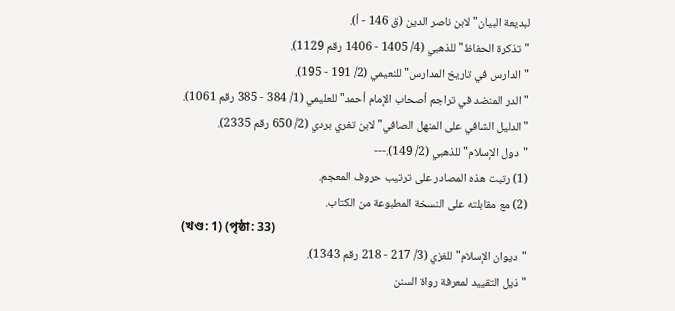لبديعة البيان" لابن ناصر الدين (ق 146 - أ).
"تذكرة الحفاظ" للذهبي (4/ 1405 - 1406 رقم 1129).
"الدارس في تاريخ المدارس" للنعيمي (2/ 191 - 195).
"الدر المنضد في تراجم أصحاب الإمام أحمد" للعليمي (1/ 384 - 385 رقم 1061).
"الدليل الشافي على المنهل الصافي" لابن تغري بردي (2/ 650 رقم 2335).
"دول الإسلام" للذهبي (2/ 149).---
(1) رتبت هذه المصادر على ترتيب حروف المعجم.
(2) مع مقابلته على النسخة المطبوعة من الكتاب.
(খণ্ড: 1) (পৃষ্ঠা: 33)
"ديوان الإسلام" للغزي (3/ 217 - 218 رقم 1343).
"ذيل التقييد لمعرفة رواة السنن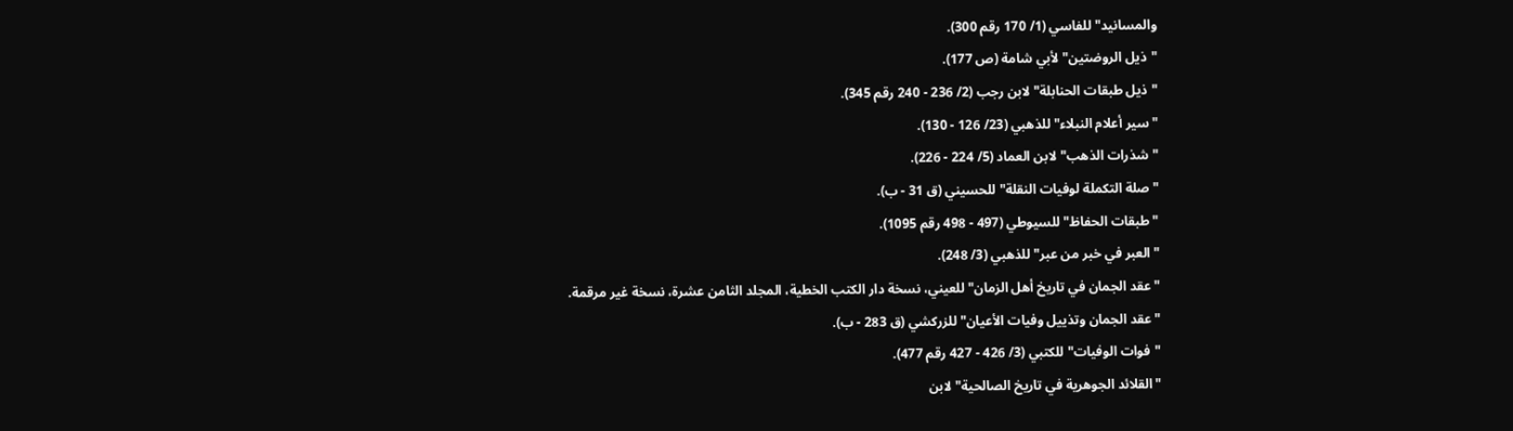والمسانيد" للفاسي (1/ 170 رقم 300).
"ذيل الروضتين" لأبي شامة (ص 177).
"ذيل طبقات الحنابلة" لابن رجب (2/ 236 - 240 رقم 345).
"سير أعلام النبلاء" للذهبي (23/ 126 - 130).
"شذرات الذهب" لابن العماد (5/ 224 - 226).
"صلة التكملة لوفيات النقلة" للحسيني (ق 31 - ب).
"طبقات الحفاظ" للسيوطي (497 - 498 رقم 1095).
"العبر في خبر من عبر" للذهبي (3/ 248).
"عقد الجمان في تاريخ أهل الزمان" للعيني، نسخة دار الكتب الخطية، المجلد الثامن عشرة، نسخة غير مرقمة.
"عقد الجمان وتذييل وفيات الأعيان" للزركشي (ق 283 - ب).
"فوات الوفيات" للكتبي (3/ 426 - 427 رقم 477).
"القلائد الجوهرية في تاريخ الصالحية" لابن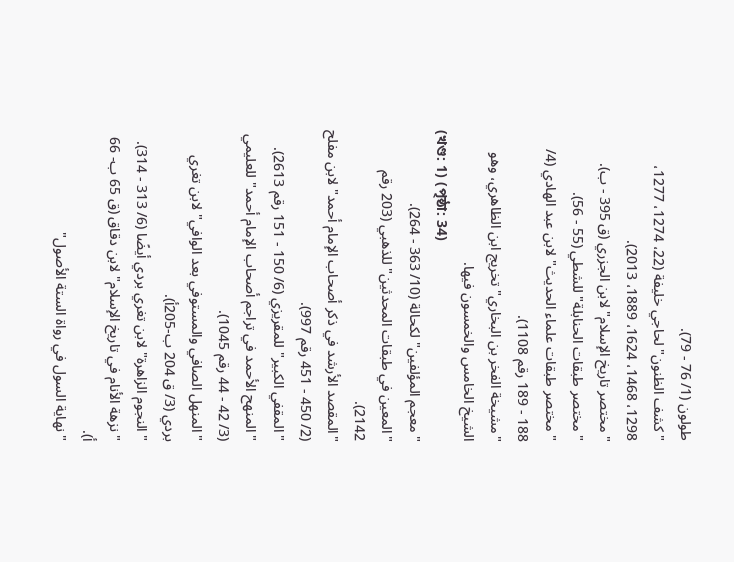طولون (1/ 76 - 79).
"كشف الظنون" لحاجي خليفة (22، 1274، 1277، 1298، 1468، 1624، 1889، 2013).
"مختصر تاريخ الإسلام" لابن الجزري (ق 395 - ب).
"مختصر طبقات الحنابلة" للشطي (55 - 56).
"مختصر طبقات علماء الحديث" لابن عبد الهادي (4/ 188 - 189 رقم 1108).
"مشيخة الفخر بن البخاري" تخريج ابن الظاهري، وهو الشيخ الخامس والخمسون فيها.
(খণ্ড: 1) (পৃষ্ঠা: 34)
"معجم المؤلفين" لكحالة (10/ 363 - 264).
"المعين في طبقات المحدثين" للذهبي (203 رقم 2142).
"المقصد الأرشد في ذكر أصحاب الإمام أحمد" لابن مفلح (2/ 450 - 451 رقم 997).
"المقفي الكبير" للمقريزي (6/ 150 - 151 رقم 2613).
"المنهح الأحمد في تراجم أصحاب الإمام أحمد" للعليمي (3/ 42 - 44 رقم 1045).
"المنهل الصافي والمستوفي بعد الوافي" لابن تغري بردي (3/ ق 204 ب-205أ).
"النجوم الزاهرة" لابن تغري بردي أيضًا (6/ 313 - 314).
"نزهة الأنام في تاريخ الإسلام" لابن دقاق (ق 65 ب- 66 أ).
"نهاية السول في رواة الستة الأصول"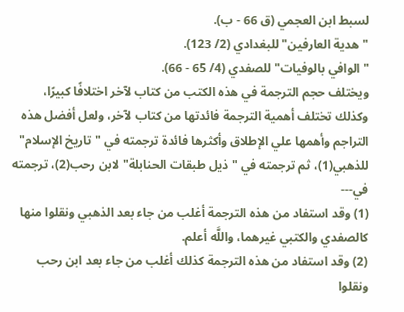لسبط ابن العجمي (ق 66 - ب).
"هدية العارفين" للبغدادي (2/ 123).
"الوافي بالوفيات" للصفدي (4/ 65 - 66).
ويختلف حجم الترجمة في هذه الكتب من كتاب لآخر اختلافًا كبيرًا، وكذلك تختلف أهمية الترجمة فائدتها من كتاب لآخر، ولعل أفضل هذه التراجم وأهمها علي الإطلاق وأكثرها فائدة ترجمته في "تاريخ الإسلام" للذهبي(1)، ثم ترجمته في "ذيل طبقات الحنابلة" لابن رحب(2)، ترجمته في---
(1) وقد استفاد من هذه الترجمة أغلب من جاء بعد الذهبي ونقلوا منها كالصفدي والكتبي غيرهما، واللَّه أعلم.
(2) وقد استفاد من هذه الترجمة كذلك أغلب من جاء بعد ابن رحب ونقلوا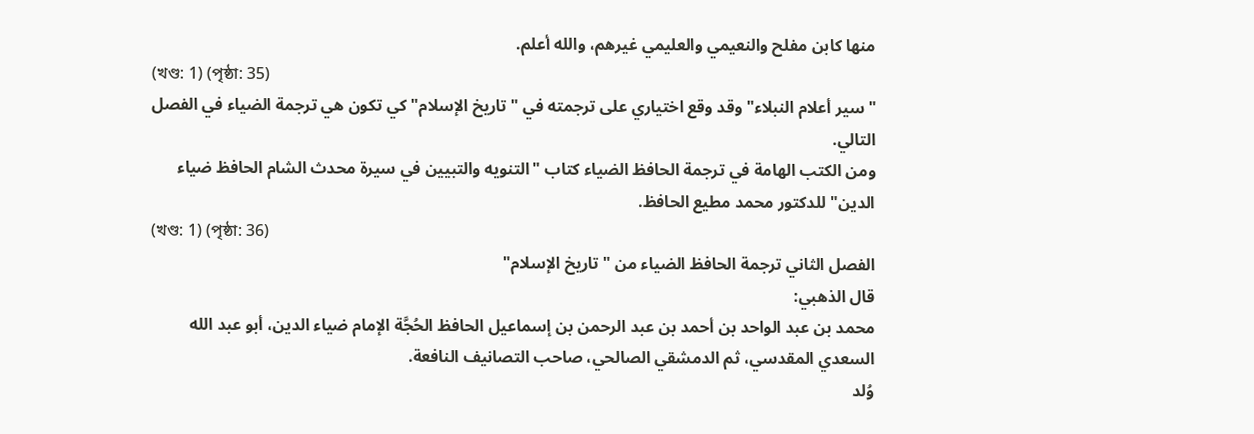منها كابن مفلح والنعيمي والعليمي غيرهم، والله أعلم.
(খণ্ড: 1) (পৃষ্ঠা: 35)
"سير أعلام النبلاء" وقد وقع اختياري على ترجمته في "تاريخ الإسلام" كي تكون هي ترجمة الضياء في الفصل التالي.
ومن الكتب الهامة في ترجمة الحافظ الضياء كتاب "التنويه والتبيين في سيرة محدث الشام الحافظ ضياء الدين" للدكتور محمد مطيع الحافظ.
(খণ্ড: 1) (পৃষ্ঠা: 36)
الفصل الثاني ترجمة الحافظ الضياء من "تاريخ الإسلام"
قال الذهبي:
محمد بن عبد الواحد بن أحمد بن عبد الرحمن بن إسماعيل الحافظ الحُجَّة الإمام ضياء الدين، أبو عبد الله السعدي المقدسي، ثم الدمشقي الصالحي، صاحب التصانيف النافعة.
وُلد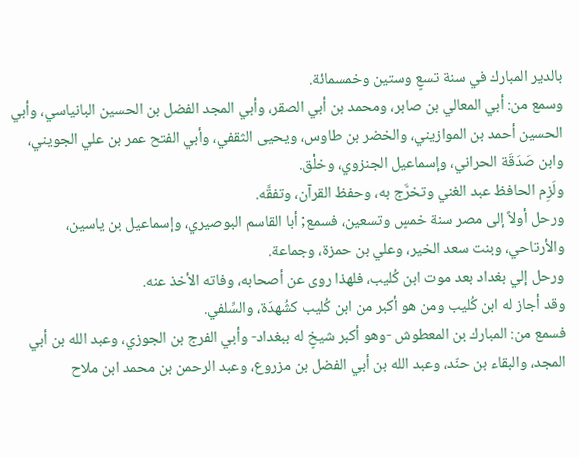بالدير المبارك في سنة تسعٍ وستين وخمسمائة.
وسمع من: أبي المعالي بن صابر، ومحمد بن أبي الصقر، وأبي المجد الفضل بن الحسين البانياسي، وأبي الحسين أحمد بن الموازيني، والخضر بن طاوس، ويحيى الثقفي، وأبي الفتح عمر بن علي الجويني، وابن صَدَقَة الحراني، وإسماعيل الجنزوي، وخلْق.
ولَزِم الحافظ عبد الغني وتخرَّج به، وحفظ القرآن، وتفقَّه.
ورحل أولاً إلى مصر سنة خمسٍ وتسعين، فسمع; أبا القاسم البوصيري، وإسماعيل بن ياسين، والأرتاحي، وبنت سعد الخير، وعلي بن حمزة، وجماعة.
ورحل إلي بغداد بعد موت ابن كُليب، فلهذا روى عن أصحابه، وفاته الأخذ عنه.
وقد أجاز له ابن كُليب ومن هو أكبر من ابن كُليب كشُهدَة، والسِّلفي.
فسمع من: المبارك بن المعطوش -وهو أكبر شيخٍ له ببغداد- وأبي الفرج بن الجوزي، وعبد الله بن أبي المجد، والبقاء بن حنّد، وعبد الله بن أبي الفضل بن مزروع، وعبد الرحمن بن محمد ابن ملاح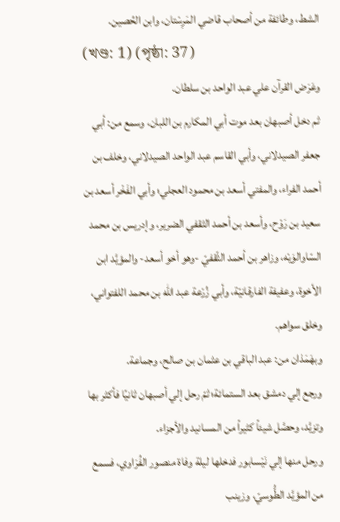الشط، وطائفة من أصحاب قاضي المَرِسْتان، وابن الحُصين.
(খণ্ড: 1) (পৃষ্ঠা: 37)
وعَرَض القرآن علي عبد الواحد بن سلطان.
ثم دخل أصبهان بعد موت أبي المكارم بن اللبان، وسمع من: أبي جعفر الصيدلاني، وأبي القاسم عبد الواحد الصيدلاني، وخلف بن أحمد الفراء، والمفتي أسعد بن محمود العجلي؛ وأبي الفَخْر أسعد بن سعيد بن رَوْح، وأسعد بن أحمد الثقفي الضرير، وإدريس بن محمد السّاوالوَيْه، وزاهر بن أحمد الثّقفيّ -وهو أخو أسعد- والمؤيَّد ابن الأخوة، وعفيفة الفارقانيّة، وأبي زُرْعة عبد الله بن محمد اللفتواني، وخلق سواهم.
وبهَمَذان من: عبد الباقي بن عثمان بن صالح، وجماعة.
ورجع إلي دمشق بعد الستمائة؛ ثمّ رحل إلي أصبهان ثانيًا فأكثر بها وتزيَّد، وحصَّل شيئاً كثيراً من المسانيد والأجزاء.
ورحل منها إلي نَيْسابور فدخلها ليلة وفاة منصور الفُرَاوي، فسمع من المؤيَّد الطُّوسيّ، وزينب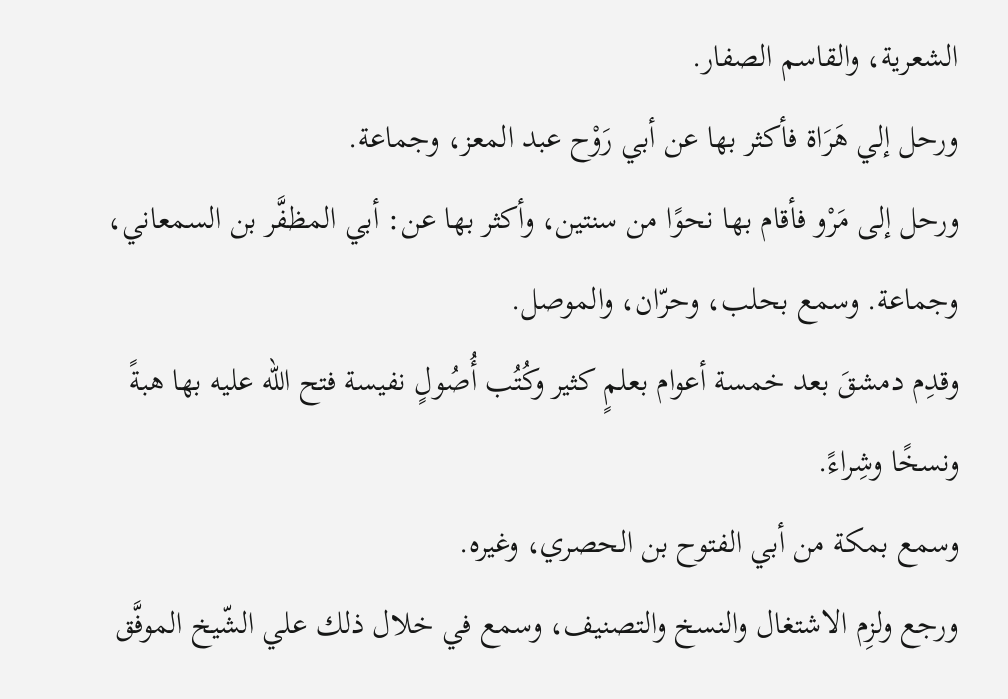الشعرية، والقاسم الصفار.
ورحل إلي هَرَاة فأكثر بها عن أبي رَوْح عبد المعز، وجماعة.
ورحل إلى مَرْو فأقام بها نحوًا من سنتين، وأكثر بها عن: أبي المظفَّر بن السمعاني، وجماعة. وسمع بحلب، وحرّان، والموصل.
وقدِم دمشقَ بعد خمسة أعوام بعلمٍ كثير وكُتُب أُصُولٍ نفيسة فتح الله عليه بها هبةً ونسخًا وشِراءً.
وسمع بمكة من أبي الفتوح بن الحصري، وغيره.
ورجع ولزِم الاشتغال والنسخ والتصنيف، وسمع في خلال ذلك علي الشّيخ الموفَّق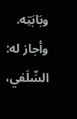وبَابَتِه.
وأجاز له: السِّلَفي،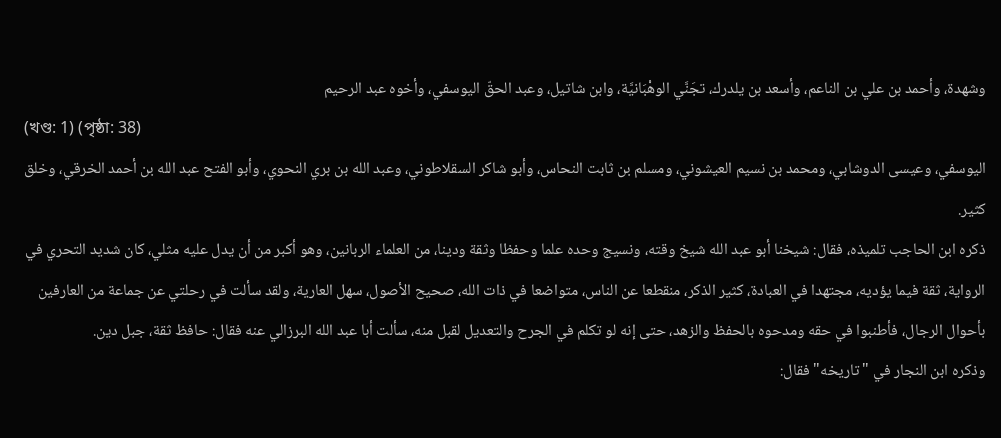وشهدة، وأحمد بن علي بن الناعم، وأسعد بن يلدرك، تجَنَّي الوهْبَانيَّة، وابن شاتيل، وعبد الحقّ اليوسفي، وأخوه عبد الرحيم
(খণ্ড: 1) (পৃষ্ঠা: 38)
اليوسفي، وعيسى الدوشابي، ومحمد بن نسيم العيشوني، ومسلم بن ثابت النحاس، وأبو شاكر السقلاطوني، وعبد الله بن بري النحوي، وأبو الفتح عبد الله بن أحمد الخرقي، وخلق كثير.
ذكره ابن الحاجب تلميذه، فقال: شيخنا أبو عبد الله شيخ وقته، ونسيج وحده علما وحفظا وثقة ودينا، من العلماء الربانين، وهو أكبر من أن يدل عليه مثلي، كان شديد التحري في الرواية، ثقة فيما يؤديه، مجتهدا في العبادة، كثير الذكر، منقطعا عن الناس، متواضعا في ذات الله، صحيح الأصول، سهل العارية، ولقد سألت في رحلتي عن جماعة من العارفين بأحوال الرجال، فأطنبوا في حقه ومدحوه بالحفظ والزهد، حتى إنه لو تكلم في الجرح والتعديل لقبل منه، سألت أبا عبد الله البرزالي عنه فقال: حافظ ثقة، جبل دين.
وذكره ابن النجار في "تاريخه" فقال: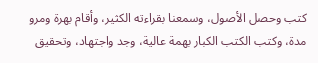كتب وحصل الأصول، وسمعنا بقراءته الكثير، وأقام بهرة ومرو مدة، وكتب الكتب الكبار بهمة عالية، وجد واجتهاد، وتحقيق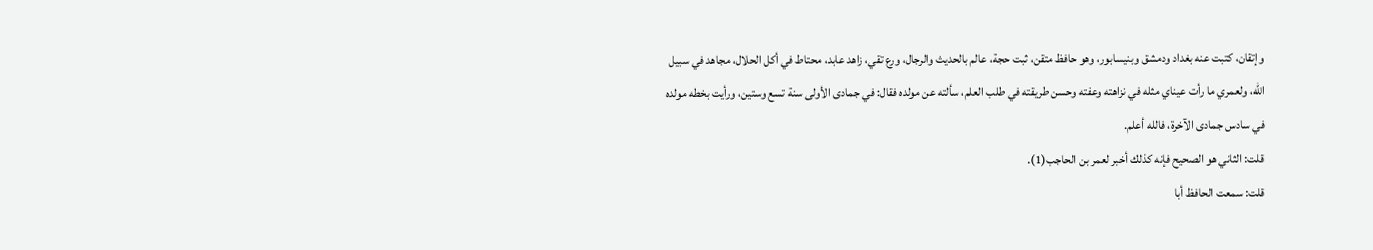وإتقان، كتبت عنه بغداد ودمشق وبنيسابور، وهو حافظ متقن، ثبت حجة، عالم بالحديث والرجال، ورع تقي، زاهد عابد، محتاط في أكل الحلال، مجاهد في سبيل الله، ولعمري ما رأت عيناي مثله في نزاهته وعفته وحسن طريقته في طلب العلم، سألته عن مولده فقال: في جمادى الأولى سنة تسع وستين، ورأيت بخطه مولده في سادس جمادى الآخرة، فالله أعلم.
قلت: الثاني هو الصحيح فإنه كذلك أخبر لعمر بن الحاجب(1).
قلت: سمعت الحافظ أبا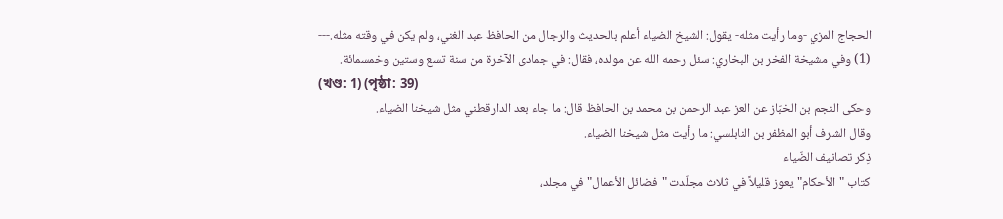الحجاج المزي -وما رأيت مثله- يقول: الشيخ الضياء أعلم بالحديث والرجال من الحافظ عبد الغني، ولم يكن في وقته مثله.---
(1) وفي مشيخة الفخر بن البخاري: سئل رحمه الله عن مولده، فقال: في جمادى الآخرة من سنة تسع وستين وخمسمائة.
(খণ্ড: 1) (পৃষ্ঠা: 39)
وحكى النجم بن الخبّاز عن العز عبد الرحمن بن محمد بن الحافظ قال: ما جاء بعد الدارقطني مثل شيخنا الضياء.
وقال الشرف أبو المظفر بن النابلسي: ما رأيت مثل شيخنا الضياء.
ذِكر تصانيف الضّياء
كتاب "الأحكام" يعوز قليلاً في ثلاث مجلّدت "فضائل الأعمال" في مجلد،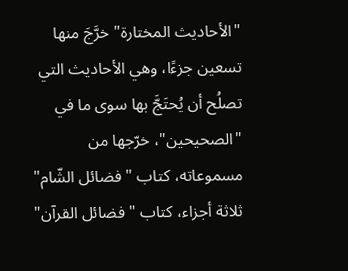"الأحاديث المختارة" خرَّجَ منها تسعين جزءًا، وهي الأحاديث التي تصلُح أن يُحتَجَّ بها سوى ما في "الصحيحين"، خرّجها من مسموعاته، كتاب "فضائل الشّام" ثلاثة أجزاء، كتاب "فضائل القرآن"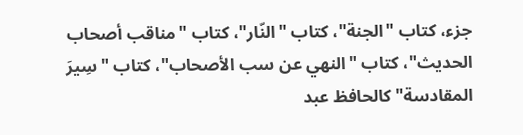جزء، كتاب "الجنة"، كتاب "النّار"، كتاب "مناقب أصحاب الحديث"، كتاب "النهي عن سب الأصحاب"، كتاب "سِيرَ المقادسة" كالحافظ عبد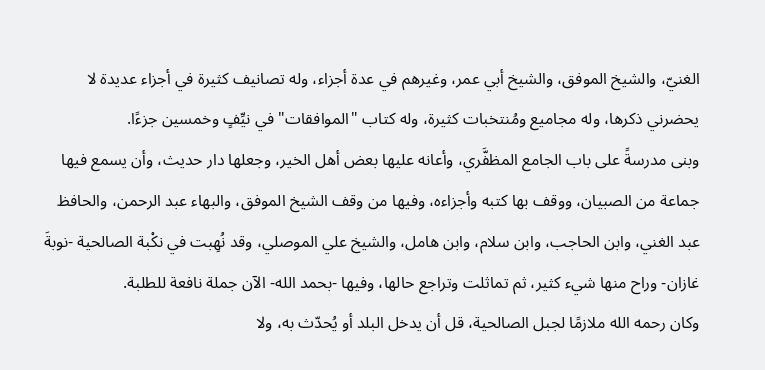الغنيّ، والشيخ الموفق، والشيخ أبي عمر، وغيرهم في عدة أجزاء، وله تصانيف كثيرة في أجزاء عديدة لا يحضرني ذكرها، وله مجاميع ومُنتخبات كثيرة، وله كتاب "الموافقات" في نيِّفٍ وخمسين جزءًا.
وبنى مدرسةً على باب الجامع المظفَّري، وأعانه عليها بعض أهل الخير، وجعلها دار حديث، وأن يسمع فيها جماعة من الصبيان، ووقف بها كتبه وأجزاءه، وفيها من وقف الشيخ الموفق، والبهاء عبد الرحمن، والحافظ عبد الغني، وابن الحاجب، وابن سلام، وابن هامل، والشيخ علي الموصلي، وقد نُهِبت في نكْبة الصالحية -نوبةَ غازان- وراح منها شيء كثير، ثم تماثلت وتراجع حالها، وفيها -بحمد الله- الآن جملة نافعة للطلبة.
وكان رحمه الله ملازمًا لجبل الصالحية، قل أن يدخل البلد أو يُحدّث به، ولا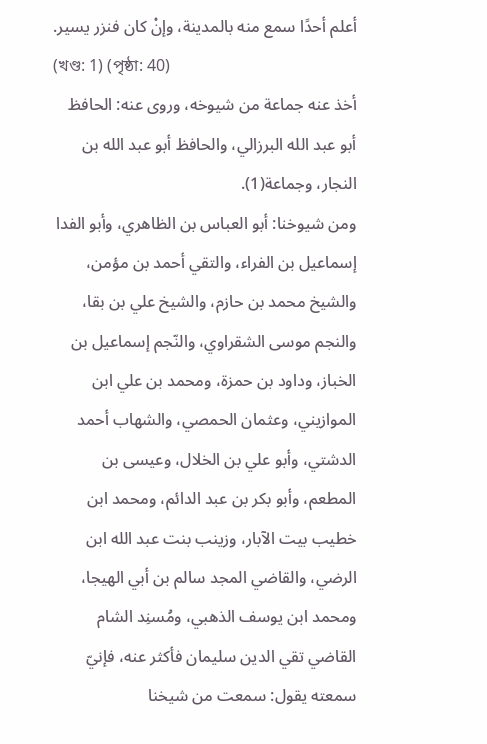أعلم أحدًا سمع منه بالمدينة، وإنْ كان فنزر يسير.
(খণ্ড: 1) (পৃষ্ঠা: 40)
أخذ عنه جماعة من شيوخه، وروى عنه: الحافظ أبو عبد الله البرزالي، والحافظ أبو عبد الله بن النجار، وجماعة(1).
ومن شيوخنا: أبو العباس بن الظاهري، وأبو الفدا إسماعيل بن الفراء، والتقي أحمد بن مؤمن، والشيخ محمد بن حازم، والشيخ علي بن بقا، والنجم موسى الشقراوي، والنّجم إسماعيل بن الخباز، وداود بن حمزة، ومحمد بن علي ابن الموازيني، وعثمان الحمصي، والشهاب أحمد الدشتي، وأبو علي بن الخلال، وعيسى بن المطعم، وأبو بكر بن عبد الدائم، ومحمد ابن خطيب بيت الآبار، وزينب بنت عبد الله ابن الرضي، والقاضي المجد سالم بن أبي الهيجا، ومحمد ابن يوسف الذهبي، ومُسنِد الشام القاضي تقي الدين سليمان فأكثر عنه، فإنيّ سمعته يقول: سمعت من شيخنا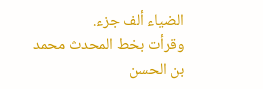الضياء ألف جزء.
وقرأت بخط المحدث محمد بن الحسن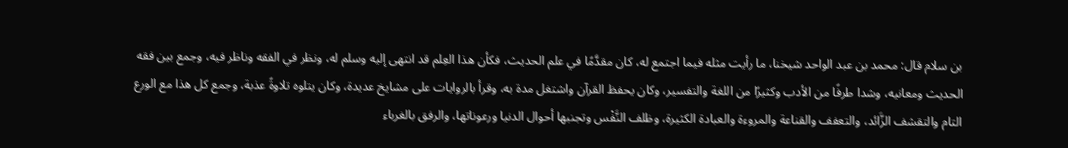بن سلام قال: محمد بن عبد الواحد شيخنا، ما رأيت مثله فيما اجتمع له، كان مقدَّمًا في علم الحديث، فكأن هذا العِلم قد انتهى إليه وسلم له، ونظر في الفقه وناظر فيه، وجمع بين فقه الحديث ومعانيه، وشدا طرفًا من الأدب وكثيرًا من اللغة والتفسير، وكان يحفظ القرآن واشتغل مدة به، وقرأ بالروايات على مشايخ عديدة، وكان يتلوه تلاوةً عذبة، وجمع كل هذا مع الورع التام والتقشف الزَّائد، والتعفف والقناعة والمروءة والعبادة الكثيرة، وظلف النَّفْس وتجنبها أحوال الدنيا ورعوناتها، والرفق بالغرباء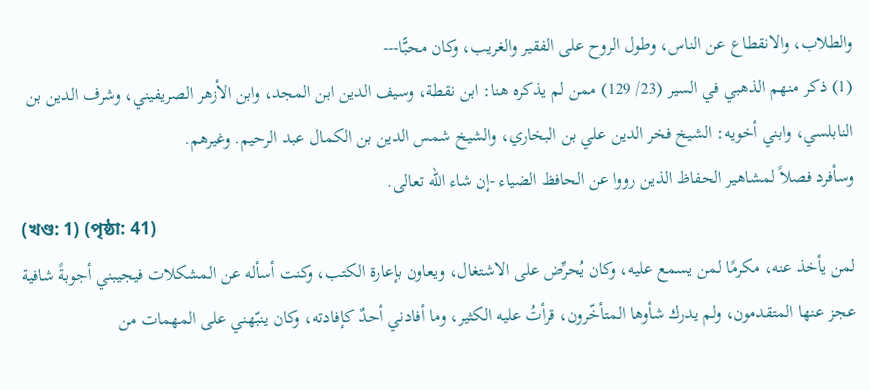والطلاب، والانقطاع عن الناس، وطول الروح على الفقير والغريب، وكان محبًّا---
(1) ذكر منهم الذهبي في السير (23/ 129) ممن لم يذكره هنا: ابن نقطة، وسيف الدين ابن المجد، وابن الأزهر الصريفيني، وشرف الدين بن النابلسي، وابني أخويه: الشيخ فخر الدين علي بن البخاري، والشيخ شمس الدين بن الكمال عبد الرحيم. وغيرهم.
وسأفرد فصلاً لمشاهير الحفاظ الذين رووا عن الحافظ الضياء -إن شاء الله تعالى.
(খণ্ড: 1) (পৃষ্ঠা: 41)
لمن يأخذ عنه، مكرمًا لمن يسمع عليه، وكان يُحرِّض على الاشتغال، ويعاون بإعارة الكتب، وكنت أسأله عن المشكلات فيجيبني أجوبةً شافية عجز عنها المتقدمون، ولم يدرك شأوها المتأخّرون، قرأتُ عليه الكثير، وما أفادني أحدٌ كإفادته، وكان ينبّهني على المهمات من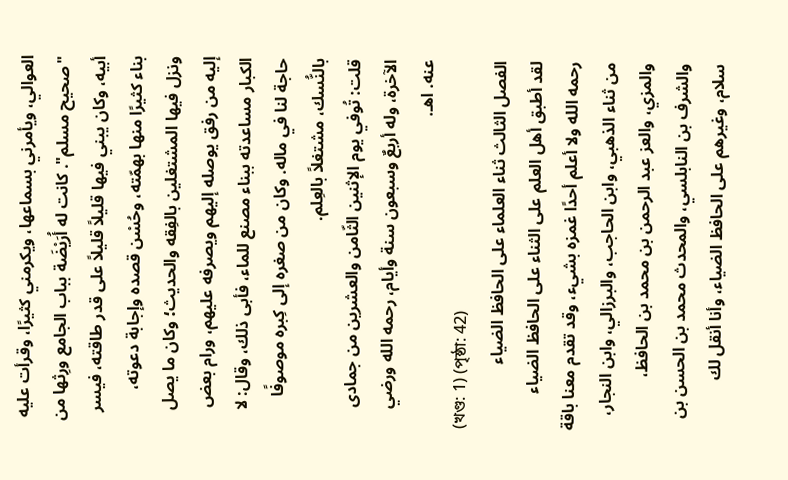العوالي، ويأمرني بسماعها، ويكرمني كثيرًا، وقرأت عليه "صحيح مسلم". كانت له أُرَيْضَة بباب الجامع ورِثها من أبيه، وكان يبني فيها قليلاً قليلاً على قدر طاقته، فيسر بناء كثيرًا منها بهمّته، وحُسْن قصده وإجابة دعوته، ونزل فيها المشتغلين بالفِقه والحديث؛ وكان ما يصل إليه من رفق يوصله إليهم ويصرفه عليهم، ورام بعض الكبار مساعدته ببناء مصنع للماء، فأبى ذلك، وقال: لا حاجة لنا في ماله. وكان من صغره إلى كِبره موصوفًا بالنُّسك، مشتغلاً بالعِلم.
قلت: تُوفي يوم الإثنين الثّامن والعشرين من جمادى الآخرة، وله أربعٌ وسبعون سنة وأيام، رحمه الله ورضي عنه. اهـ.
(খণ্ড: 1) (পৃষ্ঠা: 42)
الفصل الثالث ثناء العلماء على الحافظ الضياء
لقد أطبق أهل العلم على الثناء على الحافظ الضياء رحمه الله ولا أعلم أحدًا غمزه بشيء، وقد تقدم معنا باقة من ثناء الذهبي، وابن الحاجب، والبرزالي، وابن النجار، والمزي، والعز عبد الرحمن بن محمد بن الحافظ، والشرف بن النابلسي، والمحدث محمد بن الحسن بن سلام، وغيرهم على الحافظ الضياء، وأنا أنقل لك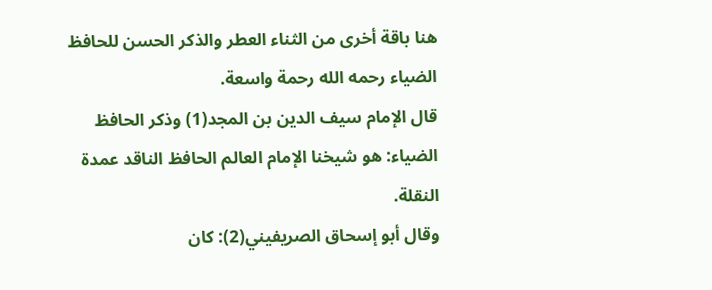هنا باقة أخرى من الثناء العطر والذكر الحسن للحافظ الضياء رحمه الله رحمة واسعة.
قال الإمام سيف الدين بن المجد(1) وذكر الحافظ الضياء: هو شيخنا الإمام العالم الحافظ الناقد عمدة النقلة.
وقال أبو إسحاق الصريفيني(2): كان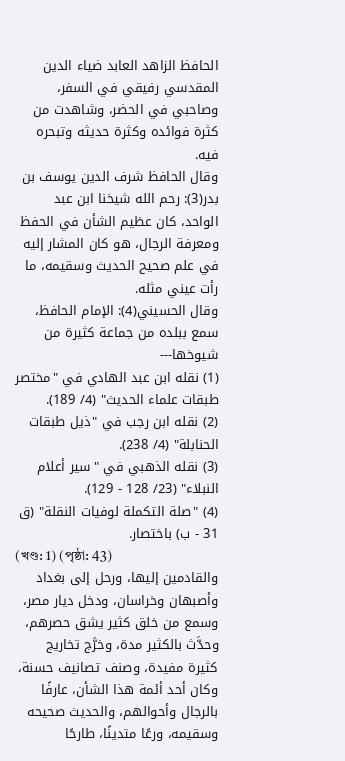الحافظ الزاهد العابد ضياء الدين المقدسي رفيقي في السفر، وصاحبي في الحضر، وشاهدت من كثرة فوائده وكثرة حديثه وتبحره فيه.
وقال الحافظ شرف الدين يوسف بن بدر(3): رحم الله شيخنا ابن عبد الواحد، كان عظيم الشأن في الحفظ ومعرفة الرجال، هو كان المشار إليه في علم صحيح الحديث وسقيمه، ما رأت عيني مثله.
وقال الحسيني(4): الإمام الحافظ، سمع ببلده من جماعة كثيرة من شيوخها---
(1) نقله ابن عبد الهادي في "مختصر طبقات علماء الحديث" (4/ 189).
(2) نقله ابن رجب في "ذيل طبقات الحنابلة" (4/ 238).
(3) نقله الذهبي في "سير أعلام النبلاء" (23/ 128 - 129).
(4) "صلة التكملة لوفيات النقلة" (ق 31 - ب) باختصار.
(খণ্ড: 1) (পৃষ্ঠা: 43)
والقادمين إليها، ورحل إلى بغداد وأصبهان وخراسان، ودخل ديار مصر، وسمع من خلق كثير يشق حصرهم، وحدَّث بالكثير مدة، وخرَّج تخاريج كثيرة مفيدة، وصنف تصانيف حسنة، وكان أحد أئمة هذا الشأن، عارفًا بالرجال وأحوالهم، والحديث صحيحه وسقيمه، ورعًا متدينًا، طارحًا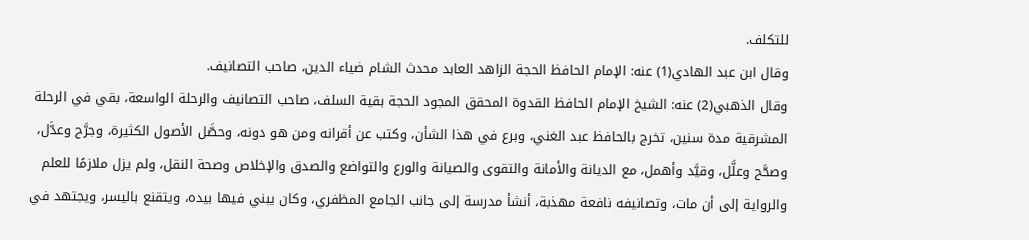للتكلف.
وقال ابن عبد الهادي(1) عنه: الإمام الحافظ الحجة الزاهد العابد محدث الشام ضياء الدين، صاحب التصانيف.
وقال الذهبي(2) عنه: الشيخ الإمام الحافظ القدوة المحقق المجود الحجة بقية السلف، صاحب التصانيف والرحلة الواسعة، بقي في الرحلة المشرقية مدة سنين، تخرج بالحافظ عبد الغني، وبرع في هذا الشأن، وكتب عن أقرانه ومن هو دونه، وحصَّل الأصول الكثيرة، وجرَّح وعدَّل، وصحَّح وعلَّل، وقيَّد وأهمل، مع الديانة والأمانة والتقوى والصيانة والورع والتواضع والصدق والإخلاص وصحة النقل، ولم يزل ملازمًا للعلم والرواية إلى أن مات، وتصانيفه نافعة مهذبة، أنشأ مدرسة إلى جانب الجامع المظفري، وكان يبني فيها بيده، ويتقنع باليسر، ويجتهد في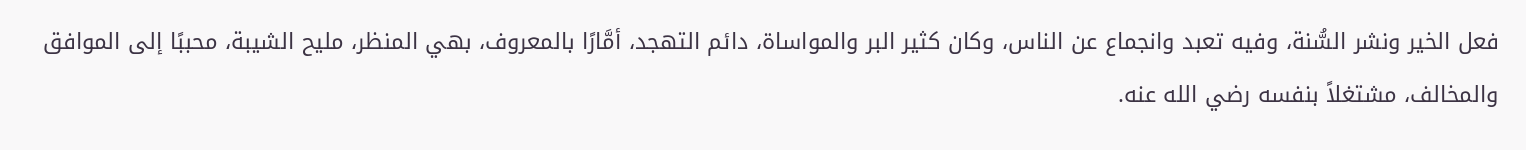فعل الخير ونشر السُّنة، وفيه تعبد وانجماع عن الناس، وكان كثير البر والمواساة، دائم التهجد، أمَّارًا بالمعروف، بهي المنظر، مليح الشيبة، محببًا إلى الموافق والمخالف، مشتغلاً بنفسه رضي الله عنه.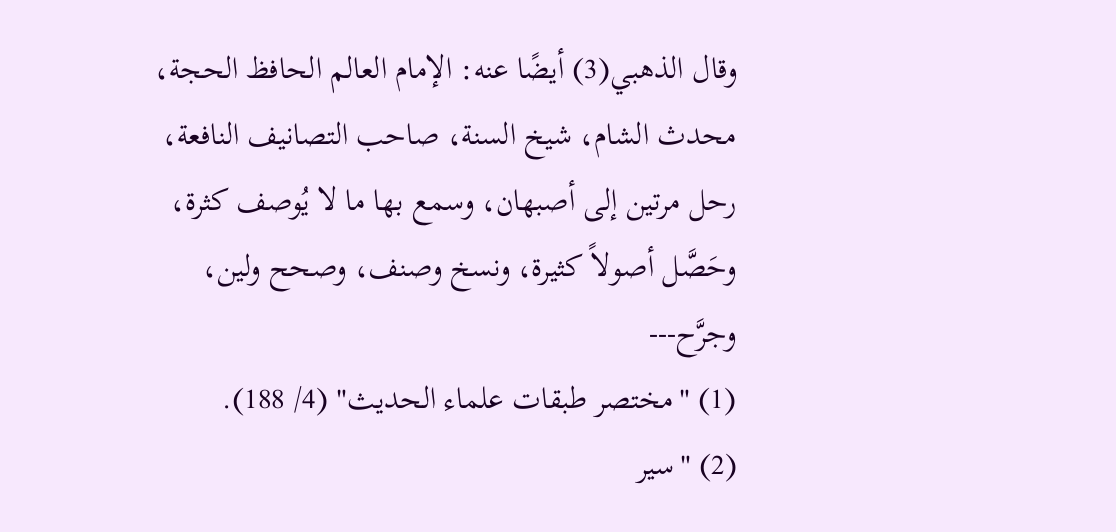وقال الذهبي(3) أيضًا عنه: الإمام العالم الحافظ الحجة، محدث الشام، شيخ السنة، صاحب التصانيف النافعة، رحل مرتين إلى أصبهان، وسمع بها ما لا يُوصف كثرة، وحَصَّل أصولاً كثيرة، ونسخ وصنف، وصحح ولين، وجرَّح---
(1) "مختصر طبقات علماء الحديث" (4/ 188).
(2) "سير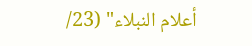أعلام النبلاء" (23/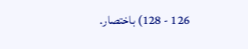126 - 128) باختصار.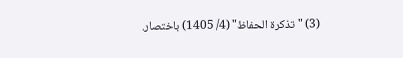(3) "تذكرة الحفاظ" (4/ 1405) باختصار.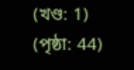(খণ্ড: 1) (পৃষ্ঠা: 44)